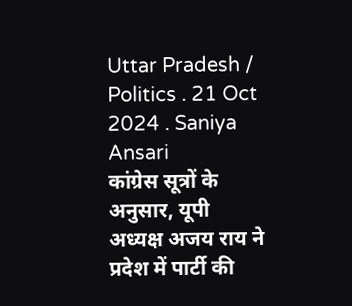Uttar Pradesh / Politics . 21 Oct 2024 . Saniya Ansari
कांग्रेस सूत्रों के अनुसार, यूपी अध्यक्ष अजय राय ने प्रदेश में पार्टी की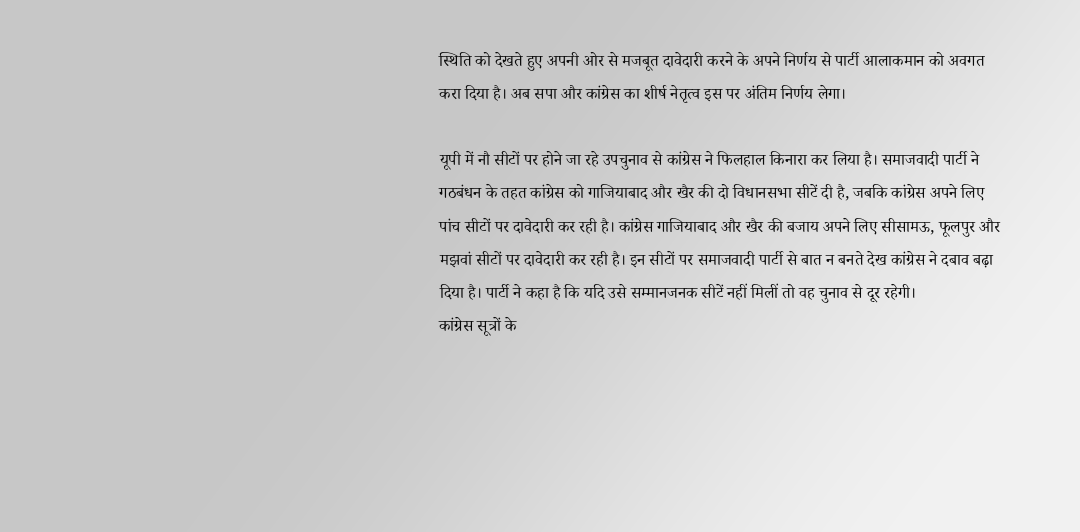स्थिति को देखते हुए अपनी ओर से मजबूत दावेदारी करने के अपने निर्णय से पार्टी आलाकमान को अवगत करा दिया है। अब सपा और कांग्रेस का शीर्ष नेतृत्व इस पर अंतिम निर्णय लेगा।

यूपी में नौ सीटों पर होने जा रहे उपचुनाव से कांग्रेस ने फिलहाल किनारा कर लिया है। समाजवादी पार्टी ने गठबंधन के तहत कांग्रेस को गाजियाबाद और खैर की दो विधानसभा सीटें दी है, जबकि कांग्रेस अपने लिए पांच सीटों पर दावेदारी कर रही है। कांग्रेस गाजियाबाद और खैर की बजाय अपने लिए सीसामऊ, फूलपुर और मझवां सीटों पर दावेदारी कर रही है। इन सीटों पर समाजवादी पार्टी से बात न बनते देख कांग्रेस ने दबाव बढ़ा दिया है। पार्टी ने कहा है कि यदि उसे सम्मानजनक सीटें नहीं मिलीं तो वह चुनाव से दूर रहेगी।
कांग्रेस सूत्रों के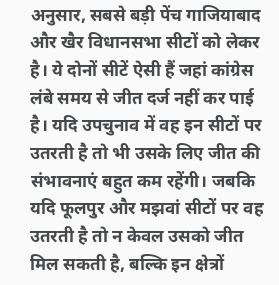अनुसार, सबसे बड़ी पेंच गाजियाबाद और खैर विधानसभा सीटों को लेकर है। ये दोनों सीटें ऐसी हैं जहां कांग्रेस लंबे समय से जीत दर्ज नहीं कर पाई है। यदि उपचुनाव में वह इन सीटों पर उतरती है तो भी उसके लिए जीत की संभावनाएं बहुत कम रहेंगी। जबकि यदि फूलपुर और मझवां सीटों पर वह उतरती है तो न केवल उसको जीत मिल सकती है, बल्कि इन क्षेत्रों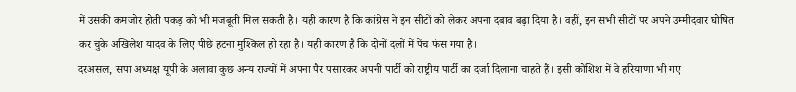में उसकी कमजोर होती पकड़ को भी मजबूती मिल सकती है। यही कारण है कि कांग्रेस ने इन सीटों को लेकर अपना दबाव बढ़ा दिया है। वहीं, इन सभी सीटों पर अपने उम्मीदवार घोषित कर चुके अखिलेश यादव के लिए पीछे हटना मुश्किल हो रहा है। यही कारण है कि दोनों दलों में पेंच फंस गया है।
दरअसल, सपा अध्यक्ष यूपी के अलावा कुछ अन्य राज्यों में अपना पैर पसारकर अपनी पार्टी को राष्ट्रीय पार्टी का दर्जा दिलाना चाहते हैं। इसी कोशिश में वे हरियाणा भी गए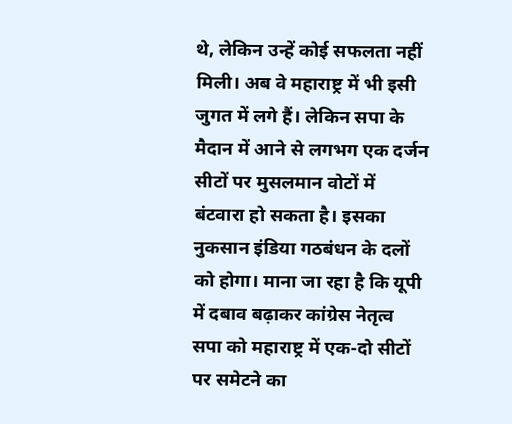थे, लेकिन उन्हें कोई सफलता नहीं मिली। अब वे महाराष्ट्र में भी इसी जुगत में लगे हैं। लेकिन सपा के मैदान में आने से लगभग एक दर्जन सीटों पर मुसलमान वोटों में बंटवारा हो सकता है। इसका नुकसान इंडिया गठबंधन के दलों को होगा। माना जा रहा है कि यूपी में दबाव बढ़ाकर कांग्रेस नेतृत्व सपा को महाराष्ट्र में एक-दो सीटों पर समेटने का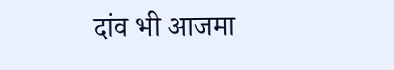दांव भी आजमा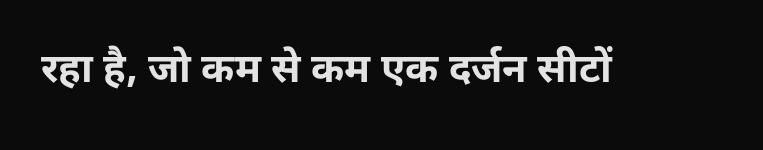रहा है, जो कम से कम एक दर्जन सीटों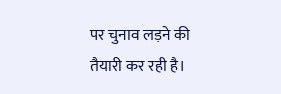पर चुनाव लड़ने की तैयारी कर रही है।